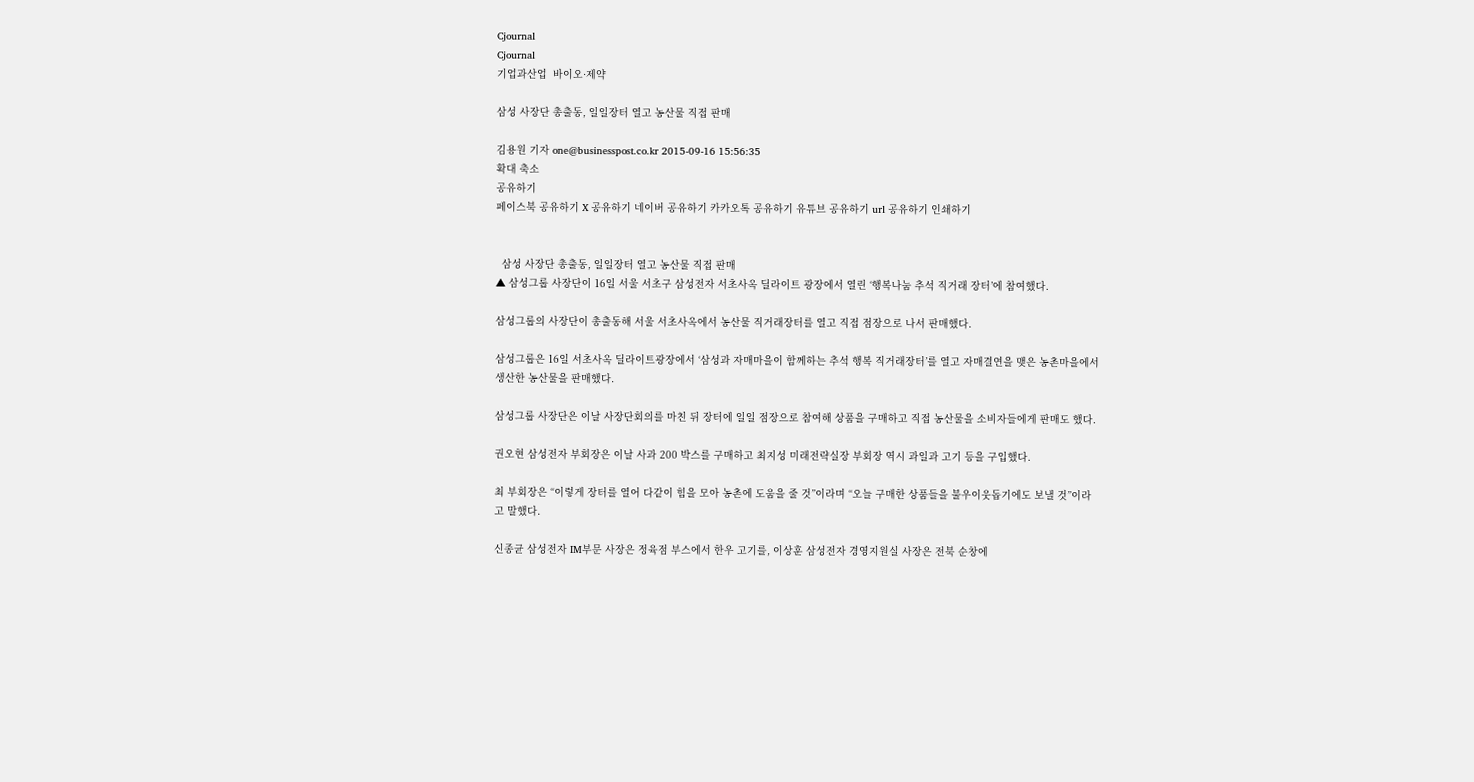Cjournal
Cjournal
기업과산업  바이오·제약

삼성 사장단 총출동, 일일장터 열고 농산물 직접 판매

김용원 기자 one@businesspost.co.kr 2015-09-16 15:56:35
확대 축소
공유하기
페이스북 공유하기 X 공유하기 네이버 공유하기 카카오톡 공유하기 유튜브 공유하기 url 공유하기 인쇄하기


  삼성 사장단 총출동, 일일장터 열고 농산물 직접 판매
▲ 삼성그룹 사장단이 16일 서울 서초구 삼성전자 서초사옥 딜라이트 광장에서 열린 ‘행복나눔 추석 직거래 장터’에 참여했다.

삼성그룹의 사장단이 총출동해 서울 서초사옥에서 농산물 직거래장터를 열고 직접 점장으로 나서 판매했다.

삼성그룹은 16일 서초사옥 딜라이트광장에서 ‘삼성과 자매마을이 함께하는 추석 행복 직거래장터’를 열고 자매결연을 맺은 농촌마을에서 생산한 농산물을 판매했다.

삼성그룹 사장단은 이날 사장단회의를 마친 뒤 장터에 일일 점장으로 참여해 상품을 구매하고 직접 농산물을 소비자들에게 판매도 했다.

권오현 삼성전자 부회장은 이날 사과 200 박스를 구매하고 최지성 미래전략실장 부회장 역시 과일과 고기 등을 구입했다.

최 부회장은 “이렇게 장터를 열어 다같이 힘을 모아 농촌에 도움을 줄 것”이라며 “오늘 구매한 상품들을 불우이웃돕기에도 보낼 것”이라고 말했다.

신종균 삼성전자 IM부문 사장은 정육점 부스에서 한우 고기를, 이상훈 삼성전자 경영지원실 사장은 전북 순창에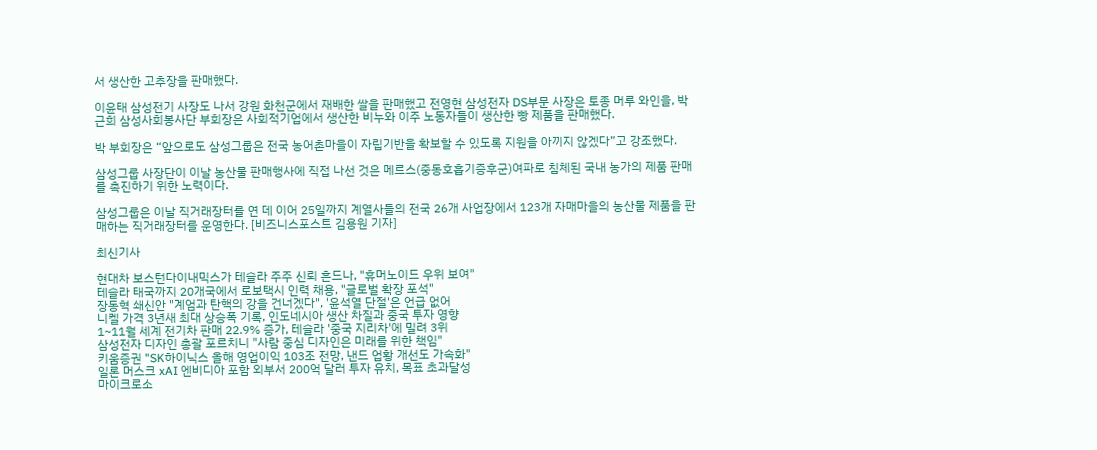서 생산한 고추장을 판매했다.

이윤태 삼성전기 사장도 나서 강원 화천군에서 재배한 쌀을 판매했고 전영현 삼성전자 DS부문 사장은 토종 머루 와인을, 박근희 삼성사회봉사단 부회장은 사회적기업에서 생산한 비누와 이주 노동자들이 생산한 빵 제품을 판매했다.

박 부회장은 “앞으로도 삼성그룹은 전국 농어촌마을이 자립기반을 확보할 수 있도록 지원을 아끼지 않겠다”고 강조했다.

삼성그룹 사장단이 이날 농산물 판매행사에 직접 나선 것은 메르스(중동호흡기증후군)여파로 침체된 국내 농가의 제품 판매를 촉진하기 위한 노력이다.

삼성그룹은 이날 직거래장터를 연 데 이어 25일까지 계열사들의 전국 26개 사업장에서 123개 자매마을의 농산물 제품을 판매하는 직거래장터를 운영한다. [비즈니스포스트 김용원 기자]

최신기사

현대차 보스턴다이내믹스가 테슬라 주주 신뢰 흔드나, "휴머노이드 우위 보여"
테슬라 태국까지 20개국에서 로보택시 인력 채용, "글로벌 확장 포석"
장동혁 쇄신안 "계엄과 탄핵의 강을 건너겠다", '윤석열 단절'은 언급 없어
니켈 가격 3년새 최대 상승폭 기록, 인도네시아 생산 차질과 중국 투자 영향
1~11월 세계 전기차 판매 22.9% 증가, 테슬라 '중국 지리차'에 밀려 3위
삼성전자 디자인 총괄 포르치니 "사람 중심 디자인은 미래를 위한 책임"
키움증권 "SK하이닉스 올해 영업이익 103조 전망, 낸드 업황 개선도 가속화"
일론 머스크 xAI 엔비디아 포함 외부서 200억 달러 투자 유치, 목표 초과달성
마이크로소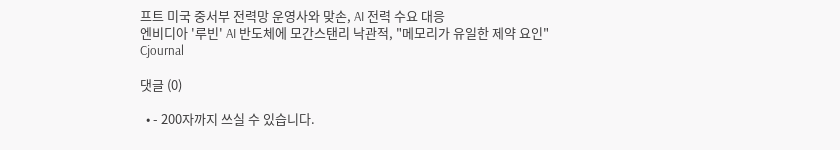프트 미국 중서부 전력망 운영사와 맞손, AI 전력 수요 대응
엔비디아 '루빈' AI 반도체에 모간스탠리 낙관적, "메모리가 유일한 제약 요인"
Cjournal

댓글 (0)

  • - 200자까지 쓰실 수 있습니다.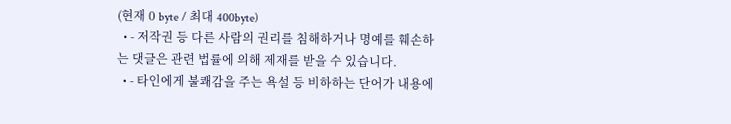(현재 0 byte / 최대 400byte)
  • - 저작권 등 다른 사람의 권리를 침해하거나 명예를 훼손하는 댓글은 관련 법률에 의해 제재를 받을 수 있습니다.
  • - 타인에게 불쾌감을 주는 욕설 등 비하하는 단어가 내용에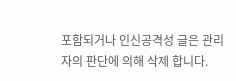포함되거나 인신공격성 글은 관리자의 판단에 의해 삭제 합니다.